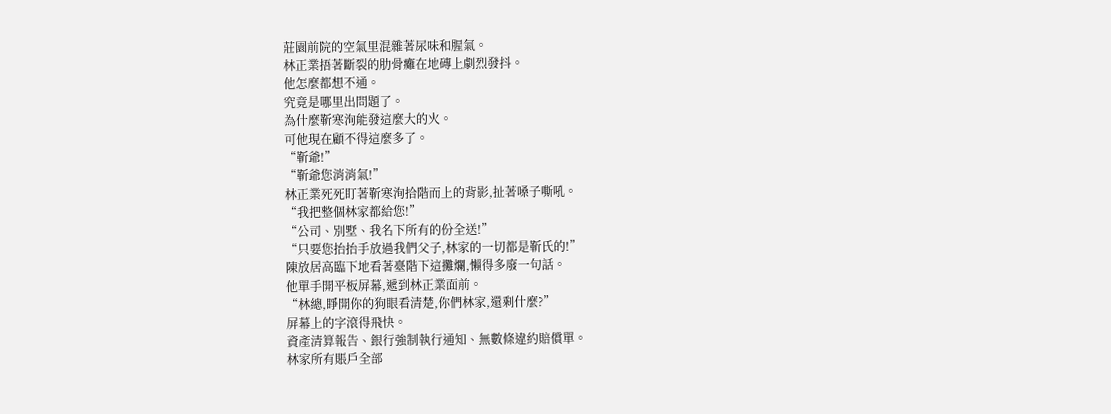莊園前院的空氣里混雜著尿味和腥氣。
林正業捂著斷裂的肋骨癱在地磚上劇烈發抖。
他怎麼都想不通。
究竟是哪里出問題了。
為什麼靳寒洵能發這麼大的火。
可他現在顧不得這麼多了。
“靳爺!”
“靳爺您消消氣!”
林正業死死盯著靳寒洵拾階而上的背影,扯著嗓子嘶吼。
“我把整個林家都給您!”
“公司、別墅、我名下所有的份全送!”
“只要您抬抬手放過我們父子,林家的一切都是靳氏的!”
陳放居高臨下地看著臺階下這攤爛,懶得多廢一句話。
他單手開平板屏幕,遞到林正業面前。
“林總,睜開你的狗眼看清楚,你們林家,還剩什麼?”
屏幕上的字滾得飛快。
資產清算報告、銀行強制執行通知、無數條違約賠償單。
林家所有賬戶全部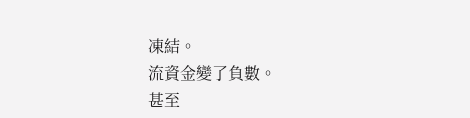凍結。
流資金變了負數。
甚至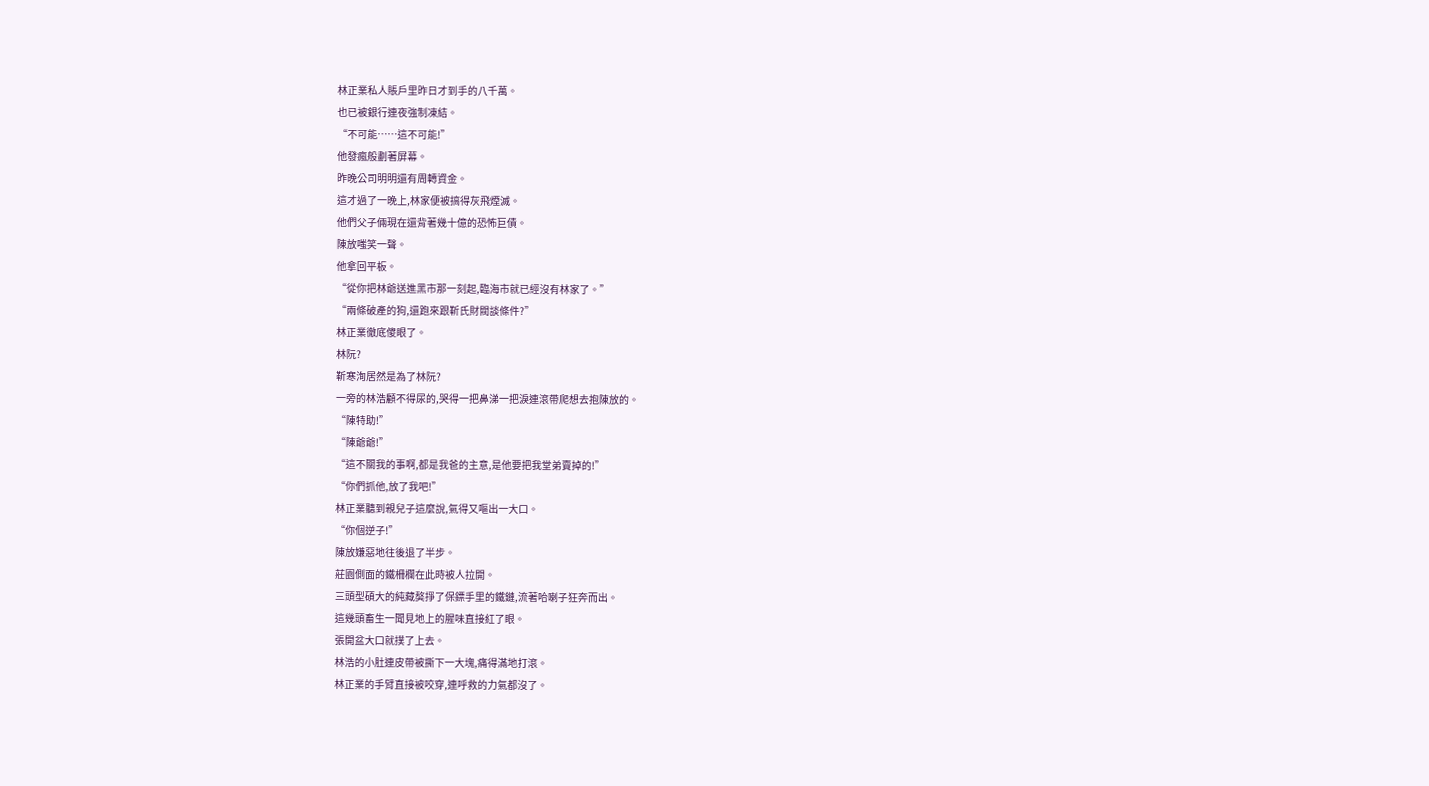林正業私人賬戶里昨日才到手的八千萬。
也已被銀行連夜強制凍結。
“不可能……這不可能!”
他發瘋般劃著屏幕。
昨晚公司明明還有周轉資金。
這才過了一晚上,林家便被搞得灰飛煙滅。
他們父子倆現在還背著幾十億的恐怖巨債。
陳放嗤笑一聲。
他拿回平板。
“從你把林爺送進黑市那一刻起,臨海市就已經沒有林家了。”
“兩條破產的狗,還跑來跟靳氏財閥談條件?”
林正業徹底傻眼了。
林阮?
靳寒洵居然是為了林阮?
一旁的林浩顧不得尿的,哭得一把鼻涕一把淚連滾帶爬想去抱陳放的。
“陳特助!”
“陳爺爺!”
“這不關我的事啊,都是我爸的主意,是他要把我堂弟賣掉的!”
“你們抓他,放了我吧!”
林正業聽到親兒子這麼說,氣得又嘔出一大口。
“你個逆子!”
陳放嫌惡地往後退了半步。
莊園側面的鐵柵欄在此時被人拉開。
三頭型碩大的純藏獒掙了保鏢手里的鐵鏈,流著哈喇子狂奔而出。
這幾頭畜生一聞見地上的腥味直接紅了眼。
張開盆大口就撲了上去。
林浩的小肚連皮帶被撕下一大塊,痛得滿地打滾。
林正業的手臂直接被咬穿,連呼救的力氣都沒了。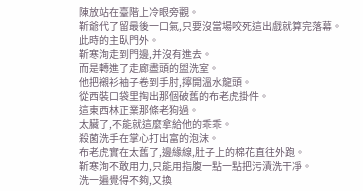陳放站在臺階上冷眼旁觀。
靳爺代了留最後一口氣,只要沒當場咬死這出戲就算完落幕。
此時的主臥門外。
靳寒洵走到門邊,并沒有進去。
而是轉進了走廊盡頭的盥洗室。
他把襯衫袖子卷到手肘,擰開溫水龍頭。
從西裝口袋里掏出那個破舊的布老虎掛件。
這東西林正業那條老狗過。
太臟了,不能就這麼拿給他的乖乖。
殺菌洗手在掌心打出富的泡沫。
布老虎實在太舊了,邊緣線,肚子上的棉花直往外跑。
靳寒洵不敢用力,只能用指腹一點一點把污漬洗干凈。
洗一遍覺得不夠,又換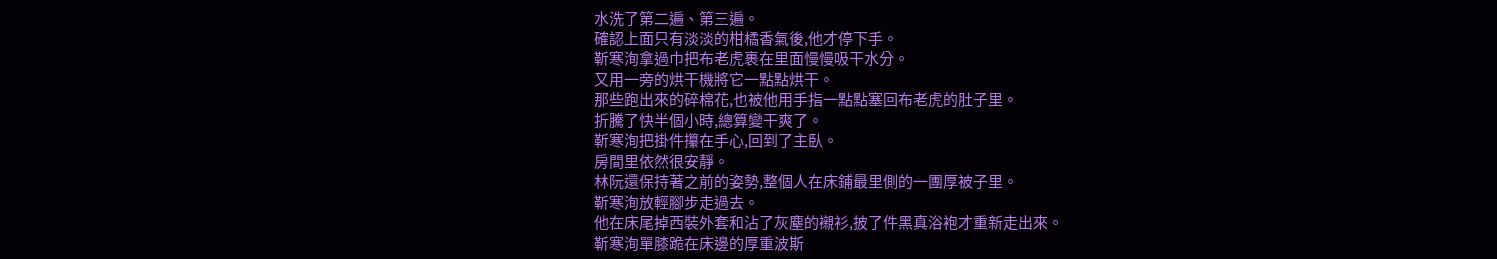水洗了第二遍、第三遍。
確認上面只有淡淡的柑橘香氣後,他才停下手。
靳寒洵拿過巾把布老虎裹在里面慢慢吸干水分。
又用一旁的烘干機將它一點點烘干。
那些跑出來的碎棉花,也被他用手指一點點塞回布老虎的肚子里。
折騰了快半個小時,總算變干爽了。
靳寒洵把掛件攥在手心,回到了主臥。
房間里依然很安靜。
林阮還保持著之前的姿勢,整個人在床鋪最里側的一團厚被子里。
靳寒洵放輕腳步走過去。
他在床尾掉西裝外套和沾了灰塵的襯衫,披了件黑真浴袍才重新走出來。
靳寒洵單膝跪在床邊的厚重波斯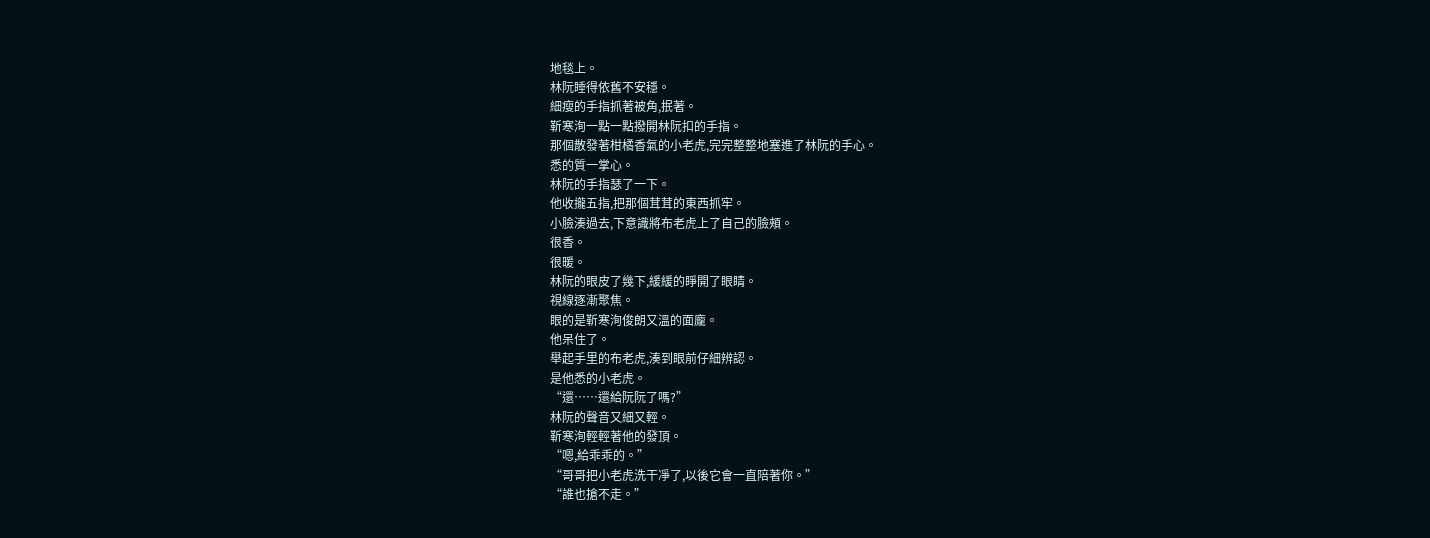地毯上。
林阮睡得依舊不安穩。
細瘦的手指抓著被角,抿著。
靳寒洵一點一點撥開林阮扣的手指。
那個散發著柑橘香氣的小老虎,完完整整地塞進了林阮的手心。
悉的質一掌心。
林阮的手指瑟了一下。
他收攏五指,把那個茸茸的東西抓牢。
小臉湊過去,下意識將布老虎上了自己的臉頰。
很香。
很暖。
林阮的眼皮了幾下,緩緩的睜開了眼睛。
視線逐漸聚焦。
眼的是靳寒洵俊朗又溫的面龐。
他呆住了。
舉起手里的布老虎,湊到眼前仔細辨認。
是他悉的小老虎。
“還……還給阮阮了嗎?”
林阮的聲音又細又輕。
靳寒洵輕輕著他的發頂。
“嗯,給乖乖的。”
“哥哥把小老虎洗干凈了,以後它會一直陪著你。”
“誰也搶不走。”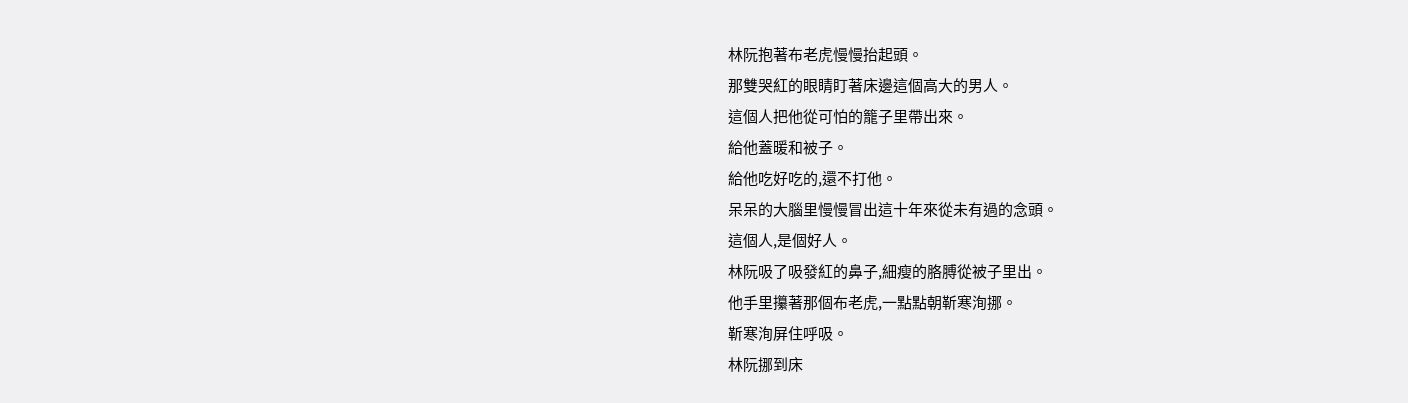林阮抱著布老虎慢慢抬起頭。
那雙哭紅的眼睛盯著床邊這個高大的男人。
這個人把他從可怕的籠子里帶出來。
給他蓋暖和被子。
給他吃好吃的,還不打他。
呆呆的大腦里慢慢冒出這十年來從未有過的念頭。
這個人,是個好人。
林阮吸了吸發紅的鼻子,細瘦的胳膊從被子里出。
他手里攥著那個布老虎,一點點朝靳寒洵挪。
靳寒洵屏住呼吸。
林阮挪到床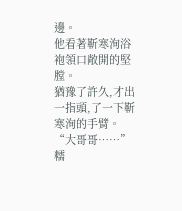邊。
他看著靳寒洵浴袍領口敞開的堅膛。
猶豫了許久,才出一指頭,了一下靳寒洵的手臂。
“大哥哥……”
糯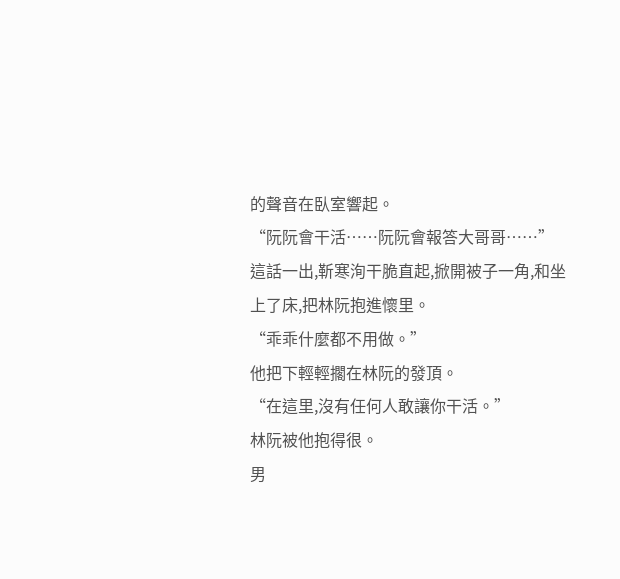的聲音在臥室響起。
“阮阮會干活……阮阮會報答大哥哥……”
這話一出,靳寒洵干脆直起,掀開被子一角,和坐上了床,把林阮抱進懷里。
“乖乖什麼都不用做。”
他把下輕輕擱在林阮的發頂。
“在這里,沒有任何人敢讓你干活。”
林阮被他抱得很。
男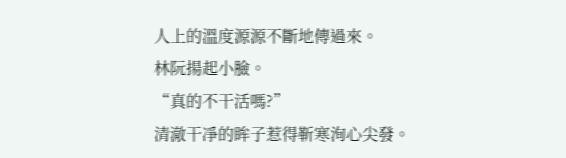人上的溫度源源不斷地傳過來。
林阮揚起小臉。
“真的不干活嗎?”
清澈干凈的眸子惹得靳寒洵心尖發。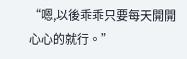“嗯,以後乖乖只要每天開開心心的就行。”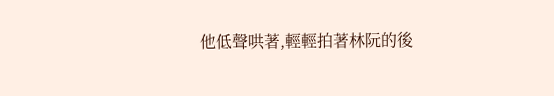他低聲哄著,輕輕拍著林阮的後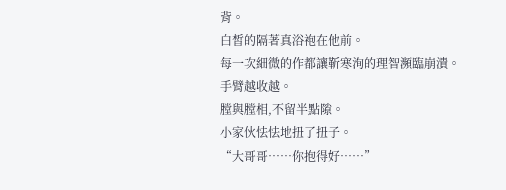背。
白皙的隔著真浴袍在他前。
每一次細微的作都讓靳寒洵的理智瀕臨崩潰。
手臂越收越。
膛與膛相,不留半點隙。
小家伙怯怯地扭了扭子。
“大哥哥……你抱得好……”